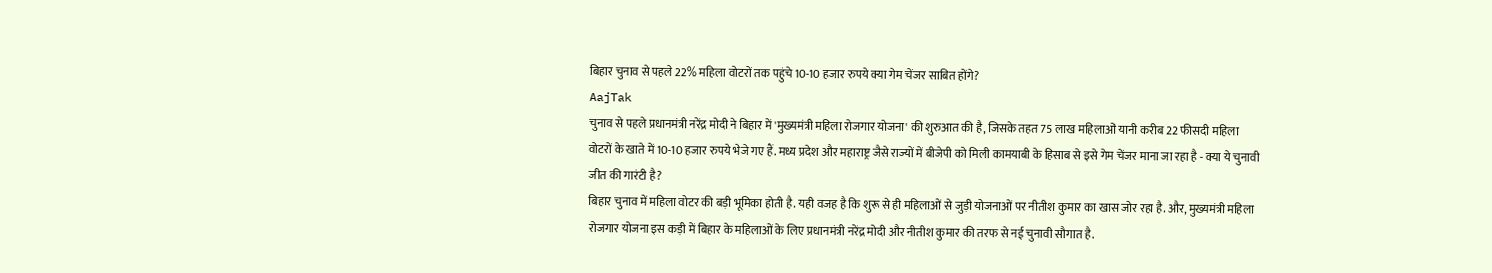बिहार चुनाव से पहले 22% महिला वोटरों तक पहुंचे 10-10 हजार रुपये क्या गेम चेंजर साबित होंगे?
AajTak
चुनाव से पहले प्रधानमंत्री नरेंद्र मोदी ने बिहार में 'मुख्यमंत्री महिला रोजगार योजना' की शुरुआत की है, जिसके तहत 75 लाख महिलाओं यानी करीब 22 फीसदी महिला वोटरों के खाते में 10-10 हजार रुपये भेजे गए हैं. मध्य प्रदेश और महाराष्ट्र जैसे राज्यों में बीजेपी को मिली कामयाबी के हिसाब से इसे गेम चेंजर माना जा रहा है - क्या ये चुनावी जीत की गारंटी है?
बिहार चुनाव में महिला वोटर की बड़ी भूमिका होती है. यही वजह है कि शुरू से ही महिलाओं से जुड़ी योजनाओं पर नीतीश कुमार का खास जोर रहा है. और, मुख्यमंत्री महिला रोजगार योजना इस कड़ी में बिहार के महिलाओं के लिए प्रधानमंत्री नरेंद्र मोदी और नीतीश कुमार की तरफ से नई चुनावी सौगात है.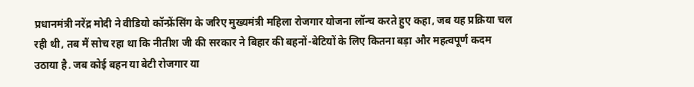प्रधानमंत्री नरेंद्र मोदी ने वीडियो कॉन्फ्रेंसिंग के जरिए मुख्यमंत्री महिला रोजगार योजना लॉन्च करते हुए कहा, जब यह प्रक्रिया चल रही थी, तब मैं सोच रहा था कि नीतीश जी की सरकार ने बिहार की बहनों-बेटियों के लिए कितना बड़ा और महत्वपूर्ण कदम उठाया है. जब कोई बहन या बेटी रोजगार या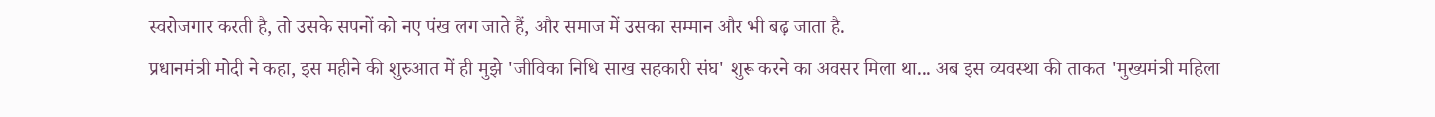स्वरोजगार करती है, तो उसके सपनों को नए पंख लग जाते हैं, और समाज में उसका सम्मान और भी बढ़ जाता है.
प्रधानमंत्री मोदी ने कहा, इस महीने की शुरुआत में ही मुझे 'जीविका निधि साख सहकारी संघ' शुरू करने का अवसर मिला था... अब इस व्यवस्था की ताकत 'मुख्यमंत्री महिला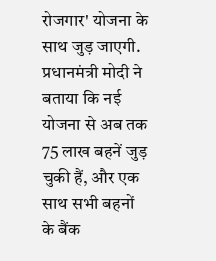रोजगार' योजना के साथ जुड़ जाएगी. प्रधानमंत्री मोदी ने बताया कि नई योजना से अब तक 75 लाख बहनें जुड़ चुकी हैं, और एक साथ सभी बहनों के बैंक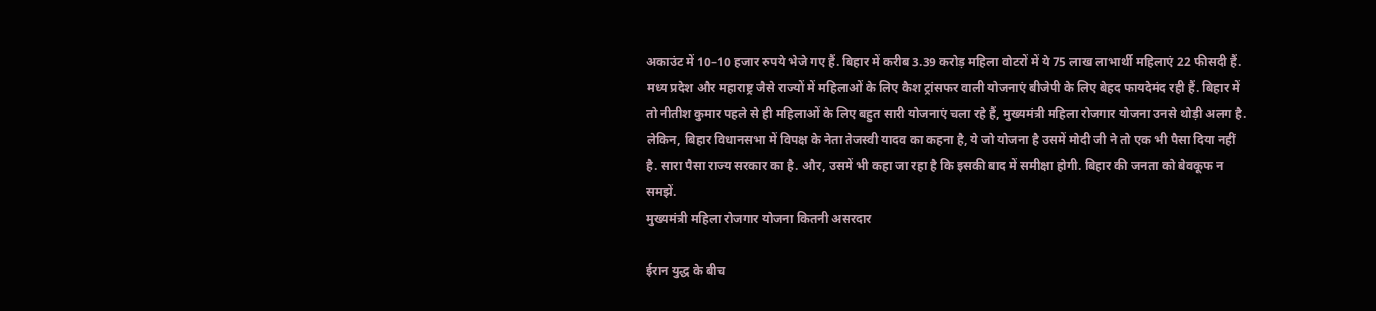अकाउंट में 10–10 हजार रुपये भेजे गए हैं. बिहार में करीब 3.39 करोड़ महिला वोटरों में ये 75 लाख लाभार्थी महिलाएं 22 फीसदी हैं.
मध्य प्रदेश और महाराष्ट्र जैसे राज्यों में महिलाओं के लिए कैश ट्रांसफर वाली योजनाएं बीजेपी के लिए बेहद फायदेमंद रही हैं. बिहार में तो नीतीश कुमार पहले से ही महिलाओं के लिए बहुत सारी योजनाएं चला रहे हैं, मुख्यमंत्री महिला रोजगार योजना उनसे थोड़ी अलग है.
लेकिन, बिहार विधानसभा में विपक्ष के नेता तेजस्वी यादव का कहना है, ये जो योजना है उसमें मोदी जी ने तो एक भी पैसा दिया नहीं है. सारा पैसा राज्य सरकार का है. और, उसमें भी कहा जा रहा है कि इसकी बाद में समीक्षा होगी. बिहार की जनता को बेवकूफ न समझें.
मुख्यमंत्री महिला रोजगार योजना कितनी असरदार

ईरान युद्ध के बीच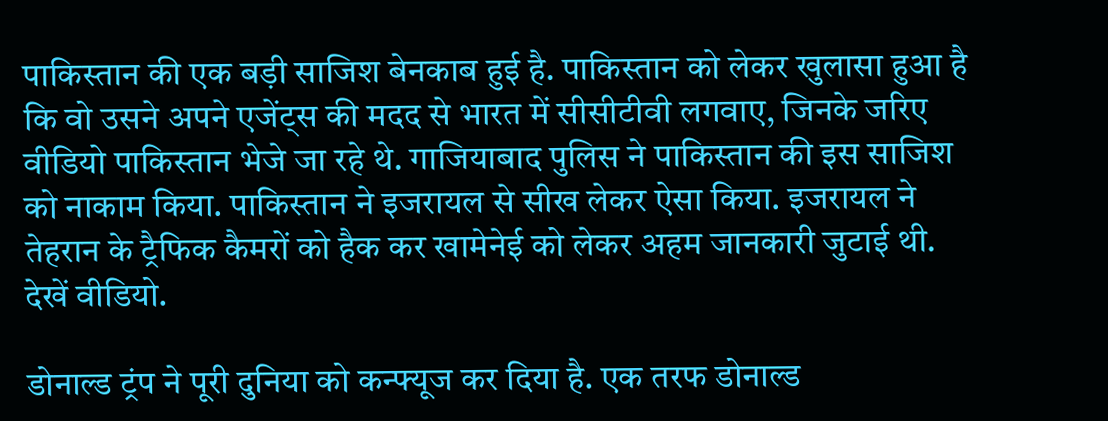पाकिस्तान की एक बड़ी साजिश बेनकाब हुई है. पाकिस्तान को लेकर खुलासा हुआ है कि वो उसने अपने एजेंट्स की मदद से भारत में सीसीटीवी लगवाए, जिनके जरिए वीडियो पाकिस्तान भेजे जा रहे थे. गाजियाबाद पुलिस ने पाकिस्तान की इस साजिश को नाकाम किया. पाकिस्तान ने इजरायल से सीख लेकर ऐसा किया. इजरायल ने तेहरान के ट्रैफिक कैमरों को हैक कर खामेनेई को लेकर अहम जानकारी जुटाई थी. देखें वीडियो.

डोनाल्ड ट्रंप ने पूरी दुनिया को कन्फ्यूज कर दिया है. एक तरफ डोनाल्ड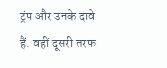ट्रंप और उनके दावे हैं. वहीं दूसरी तरफ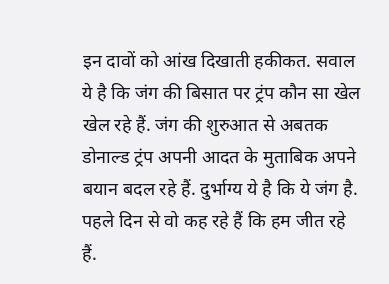इन दावों को आंख दिखाती हकीकत. सवाल ये है कि जंग की बिसात पर ट्रंप कौन सा खेल खेल रहे हैं. जंग की शुरुआत से अबतक डोनाल्ड ट्रंप अपनी आदत के मुताबिक अपने बयान बदल रहे हैं. दुर्भाग्य ये है कि ये जंग है. पहले दिन से वो कह रहे हैं कि हम जीत रहे हैं.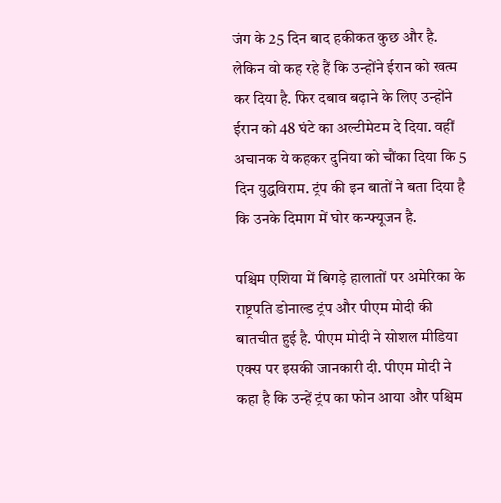जंग के 25 दिन बाद हकीकत कुछ और है. लेकिन वो कह रहे हैं कि उन्होंने ईरान को खत्म कर दिया है. फिर दबाव बढ़ाने के लिए उन्होंने ईरान को 48 घंटे का अल्टीमेटम दे दिया. वहीं अचानक ये कहकर दुनिया को चौंका दिया कि 5 दिन युद्धविराम. ट्रंप की इन बातों ने बता दिया है कि उनके दिमाग में घोर कन्फ्यूजन है.

पश्चिम एशिया में बिगड़े हालातों पर अमेरिका के राष्ट्रपति डोनाल्ड ट्रंप और पीएम मोदी की बातचीत हुई है. पीएम मोदी ने सोशल मीडिया एक्स पर इसकी जानकारी दी. पीएम मोदी ने कहा है कि उन्हें ट्रंप का फोन आया और पश्चिम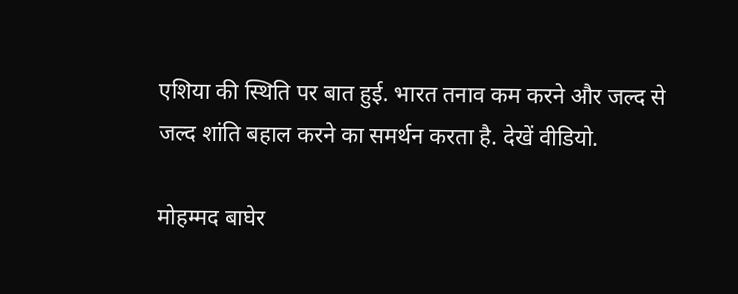एशिया की स्थिति पर बात हुई. भारत तनाव कम करने और जल्द से जल्द शांति बहाल करने का समर्थन करता है. देखें वीडियो.

मोहम्मद बाघेर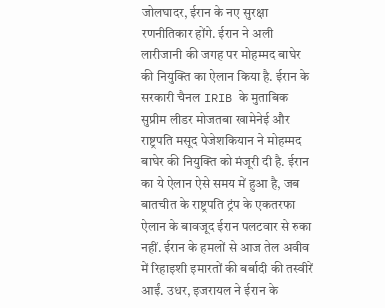जोलघादर, ईरान के नए सुरक्षा रणनीतिकार होंगे. ईरान ने अली लारीजानी की जगह पर मोहम्मद बाघेर की नियुक्ति का ऐलान किया है. ईरान के सरकारी चैनल IRIB के मुताबिक सुप्रीम लीडर मोजतबा खामेनेई और राष्ट्रपति मसूद पेजेशकियान ने मोहम्मद बाघेर की नियुक्ति को मंजूरी दी है. ईरान का ये ऐलान ऐसे समय में हुआ है, जब बातचीत के राष्ट्रपति ट्रंप के एकतरफा ऐलान के बावजूद ईरान पलटवार से रुका नहीं. ईरान के हमलों से आज तेल अवीव में रिहाइशी इमारतों की बर्बादी की तस्वीरें आईं. उधर, इजरायल ने ईरान के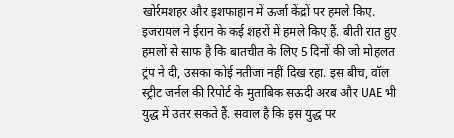खोर्रमशहर और इशफाहान में ऊर्जा केंद्रों पर हमले किए. इजरायल ने ईरान के कई शहरों में हमले किए हैं. बीती रात हुए हमलों से साफ है कि बातचीत के लिए 5 दिनों की जो मोहलत ट्रंप ने दी, उसका कोई नतीजा नहीं दिख रहा. इस बीच, वॉल स्ट्रीट जर्नल की रिपोर्ट के मुताबिक सऊदी अरब और UAE भी युद्ध में उतर सकते हैं. सवाल है कि इस युद्ध पर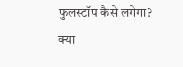फुलस्टॉप कैसे लगेगा? क्या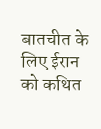बातचीत के लिए ईरान को कथित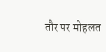तौर पर मोहलत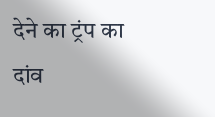देने का ट्रंप का दांव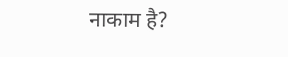नाकाम है?